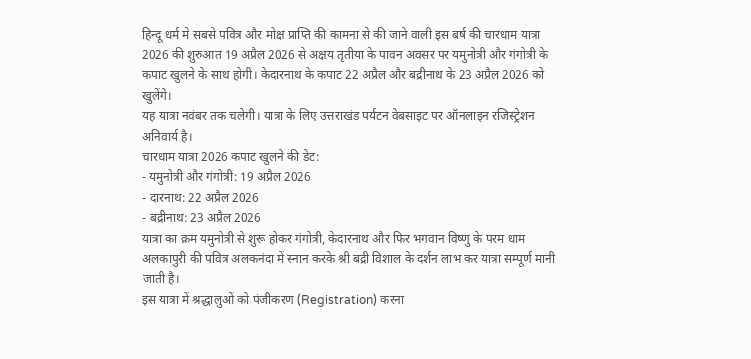हिन्दू धर्म मे सबसे पवित्र और मोक्ष प्राप्ति की कामना से की जाने वाली इस बर्ष की चारधाम यात्रा 2026 की शुरुआत 19 अप्रैल 2026 से अक्षय तृतीया के पावन अवसर पर यमुनोत्री और गंगोत्री के कपाट खुलने के साथ होगी। केदारनाथ के कपाट 22 अप्रैल और बद्रीनाथ के 23 अप्रैल 2026 को खुलेंगे।
यह यात्रा नवंबर तक चलेगी। यात्रा के लिए उत्तराखंड पर्यटन वेबसाइट पर ऑनलाइन रजिस्ट्रेशन अनिवार्य है।
चारधाम यात्रा 2026 कपाट खुलने की डेट:
- यमुनोत्री और गंगोत्री: 19 अप्रैल 2026
- दारनाथ: 22 अप्रैल 2026
- बद्रीनाथ: 23 अप्रैल 2026
यात्रा का क्रम यमुनोत्री से शुरू होकर गंगोत्री, केदारनाथ और फिर भगवान विष्णु के परम धाम अलकापुरी की पवित्र अलकनंदा में स्नान करके श्री बद्री विशाल के दर्शन लाभ कर यात्रा सम्पूर्ण मानी जाती है।
इस यात्रा में श्रद्धालुओं को पंजीकरण (Registration) करना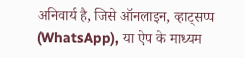अनिवार्य है, जिसे ऑनलाइन, व्हाट्सप्प (WhatsApp), या ऐप के माध्यम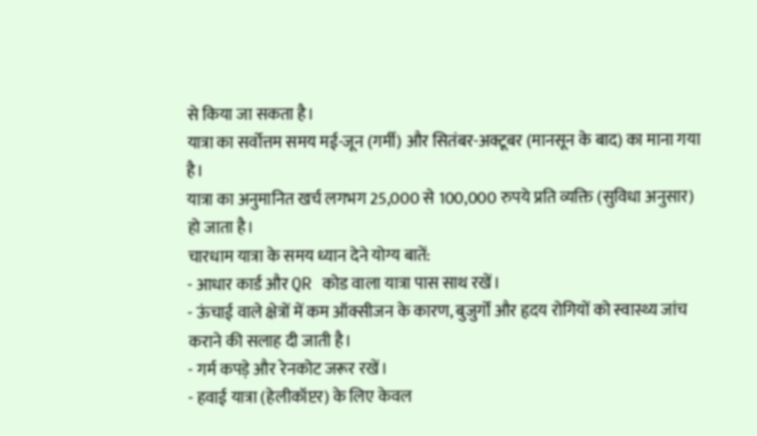से किया जा सकता है।
यात्रा का सर्वोत्तम समय मई-जून (गर्मी) और सितंबर-अक्टूबर (मानसून के बाद) का माना गया है।
यात्रा का अनुमानित खर्च लगभग 25,000 से 100,000 रुपये प्रति व्यक्ति (सुविधा अनुसार) हो जाता है।
चारधाम यात्रा के समय ध्यान देने योग्य बातें:
- आधार कार्ड और QR कोड वाला यात्रा पास साथ रखें।
- ऊंचाई वाले क्षेत्रों में कम ऑक्सीजन के कारण, बुजुर्गों और हृदय रोगियों को स्वास्थ्य जांच कराने की सलाह दी जाती है।
- गर्म कपड़े और रेनकोट जरूर रखें।
- हवाई यात्रा (हेलीकॉप्टर) के लिए केवल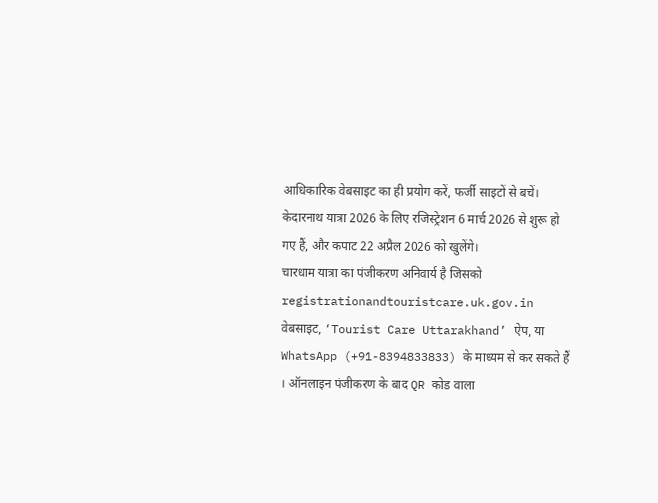आधिकारिक वेबसाइट का ही प्रयोग करें, फर्जी साइटों से बचें।
केदारनाथ यात्रा 2026 के लिए रजिस्ट्रेशन 6 मार्च 2026 से शुरू हो गए हैं, और कपाट 22 अप्रैल 2026 को खुलेंगे।
चारधाम यात्रा का पंजीकरण अनिवार्य है जिसको registrationandtouristcare.uk.gov.in वेबसाइट, ‘Tourist Care Uttarakhand’ ऐप, या WhatsApp (+91-8394833833) के माध्यम से कर सकते हैं । ऑनलाइन पंजीकरण के बाद QR कोड वाला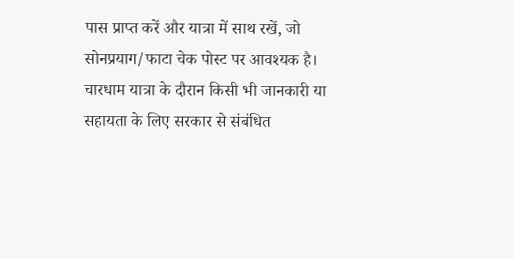पास प्राप्त करें और यात्रा में साथ रखें, जो सोनप्रयाग/फाटा चेक पोस्ट पर आवश्यक है।
चारधाम यात्रा के दौरान किसी भी जानकारी या सहायता के लिए सरकार से संबंधित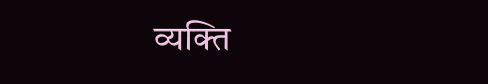व्यक्ति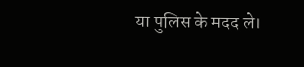या पुलिस के मदद ले।